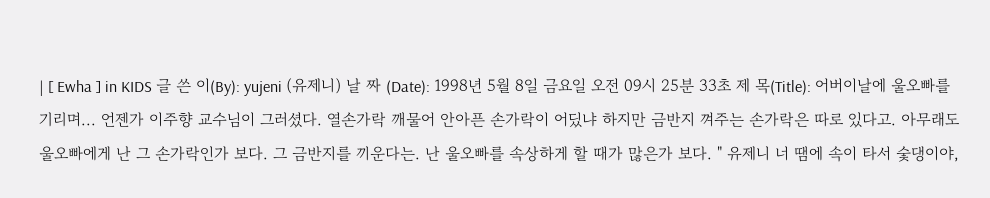| [ Ewha ] in KIDS 글 쓴 이(By): yujeni (유제니) 날 짜 (Date): 1998년 5월 8일 금요일 오전 09시 25분 33초 제 목(Title): 어버이날에 울오빠를 기리며... 언젠가 이주향 교수님이 그러셨다. 열손가락 깨물어 안아픈 손가락이 어딨냐 하지만 금반지 껴주는 손가락은 따로 있다고. 아무래도 울오빠에게 난 그 손가락인가 보다. 그 금반지를 끼운다는. 난 울오빠를 속상하게 할 때가 많은가 보다. " 유제니 너 땜에 속이 타서 숯댕이야,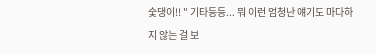숯댕이!! " 기타등등... 뭐 이런 엄청난 얘기도 마다하지 않는 걸 보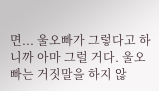면... 울오빠가 그렇다고 하니까 아마 그럴 거다. 울오빠는 거짓말을 하지 않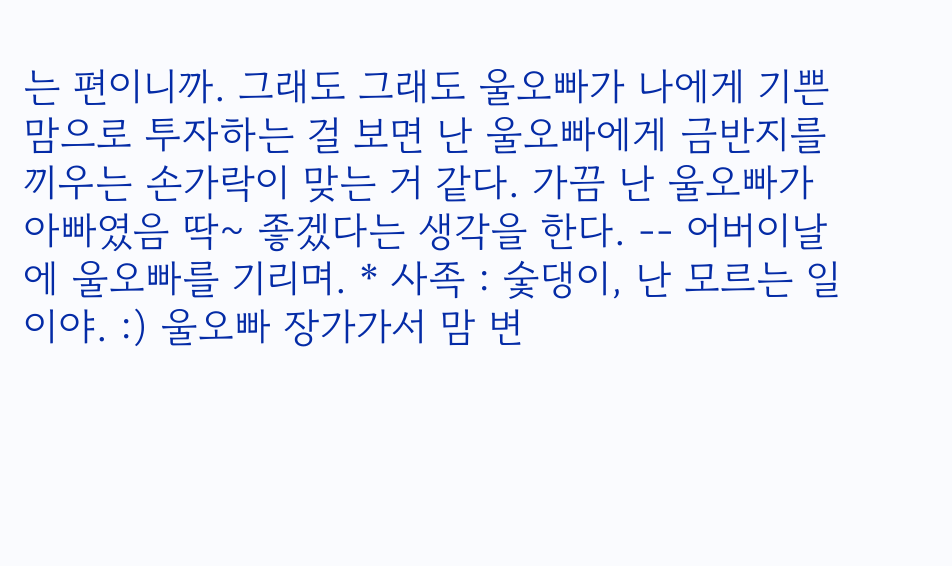는 편이니까. 그래도 그래도 울오빠가 나에게 기쁜 맘으로 투자하는 걸 보면 난 울오빠에게 금반지를 끼우는 손가락이 맞는 거 같다. 가끔 난 울오빠가 아빠였음 딱~ 좋겠다는 생각을 한다. -- 어버이날에 울오빠를 기리며. * 사족 : 숯댕이, 난 모르는 일이야. :) 울오빠 장가가서 맘 변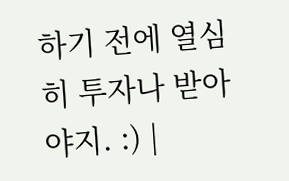하기 전에 열심히 투자나 받아야지. :) |